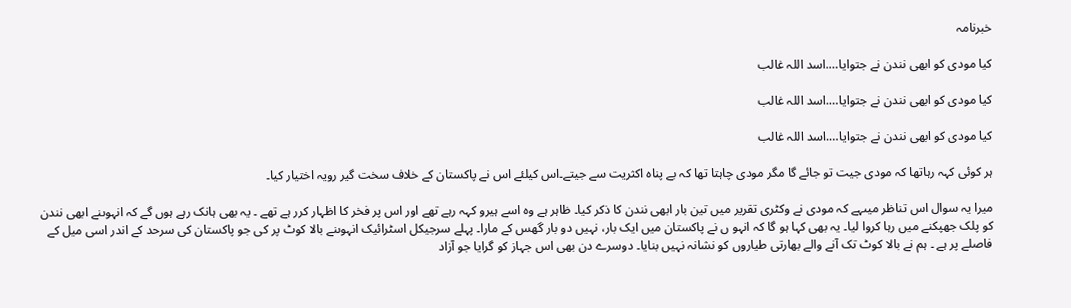خبرنامہ

کیا مودی کو ابھی نندن نے جتوایا….اسد اللہ غالب

کیا مودی کو ابھی نندن نے جتوایا….اسد اللہ غالب

کیا مودی کو ابھی نندن نے جتوایا….اسد اللہ غالب

ہر کوئی کہہ رہاتھا کہ مودی جیت تو جائے گا مگر مودی چاہتا تھا کہ بے پناہ اکثریت سے جیتے۔اس کیلئے اس نے پاکستان کے خلاف سخت گیر رویہ اختیار کیا۔

میرا یہ سوال اس تناظر میںہے کہ مودی نے وکٹری تقریر میں تین بار ابھی نندن کا ذکر کیا۔ ظاہر ہے وہ اسے ہیرو کہہ رہے تھے اور اس پر فخر کا اظہار کرر ہے تھے ۔ یہ بھی ہانک رہے ہوں گے کہ انہوںنے ابھی نندن کو پلک جھپکنے میں رہا کروا لیا۔ یہ بھی کہا ہو گا کہ انہو ں نے پاکستان میں ایک بار، نہیں دو بار گھس کے مارا۔ پہلے سرجیکل اسٹرائیک انہوںنے بالا کوٹ پر کی جو پاکستان کی سرحد کے اندر اسی میل کے فاصلے پر ہے ۔ ہم نے بالا کوٹ تک آنے والے بھارتی طیاروں کو نشانہ نہیں بنایا۔ دوسرے دن بھی اس جہاز کو گرایا جو آزاد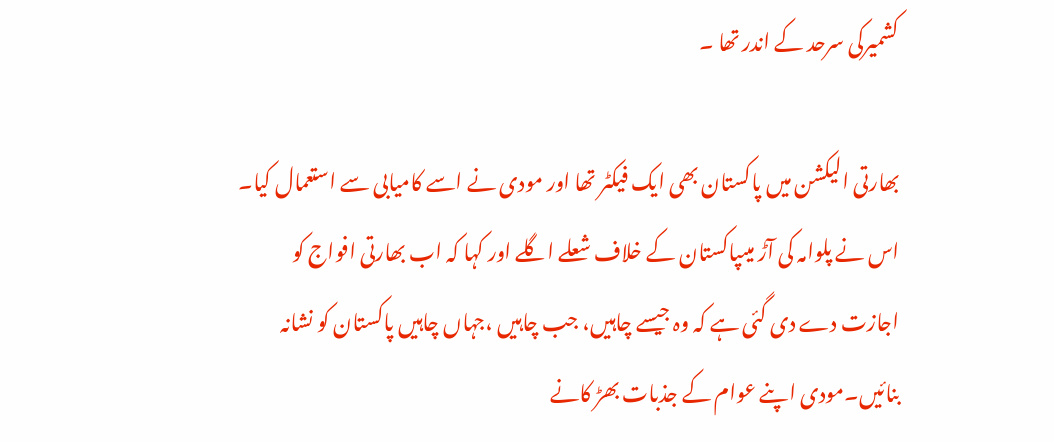کشمیرکی سرحد کے اندر تھا ۔

بھارتی الیکشن میں پاکستان بھی ایک فیکٹر تھا اور مودی نے اسے کامیابی سے استعمال کیا۔ اس نے پلوامہ کی آڑ میںپاکستان کے خلاف شعلے اگلے اور کہا کہ اب بھارتی افواج کو اجازت دے دی گئی ہے کہ وہ جیسے چاہیں، جب چاہیں ،جہاں چاہیں پاکستان کو نشانہ بنائیں۔مودی اپنے عوام کے جذبات بھڑ کانے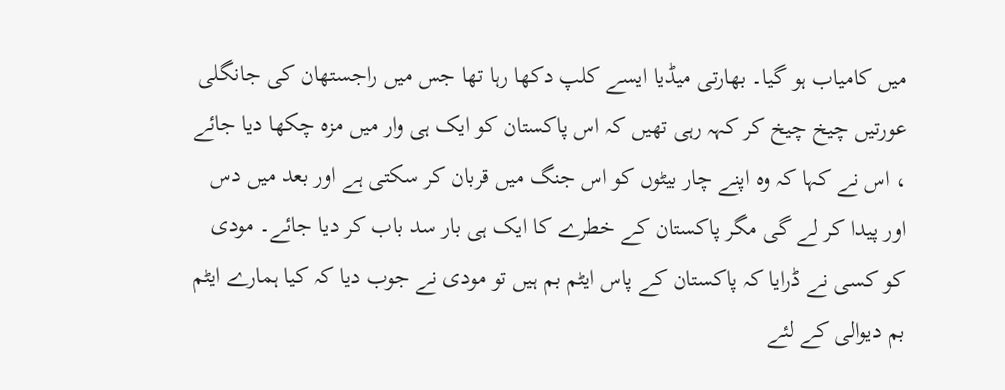میں کامیاب ہو گیا۔ بھارتی میڈیا ایسے کلپ دکھا رہا تھا جس میں راجستھان کی جانگلی عورتیں چیخ چیخ کر کہہ رہی تھیں کہ اس پاکستان کو ایک ہی وار میں مزہ چکھا دیا جائے ، اس نے کہا کہ وہ اپنے چار بیٹوں کو اس جنگ میں قربان کر سکتی ہے اور بعد میں دس اور پیدا کر لے گی مگر پاکستان کے خطرے کا ایک ہی بار سد باب کر دیا جائے۔ مودی کو کسی نے ڈرایا کہ پاکستان کے پاس ایٹم بم ہیں تو مودی نے جوب دیا کہ کیا ہمارے ایٹم بم دیوالی کے لئے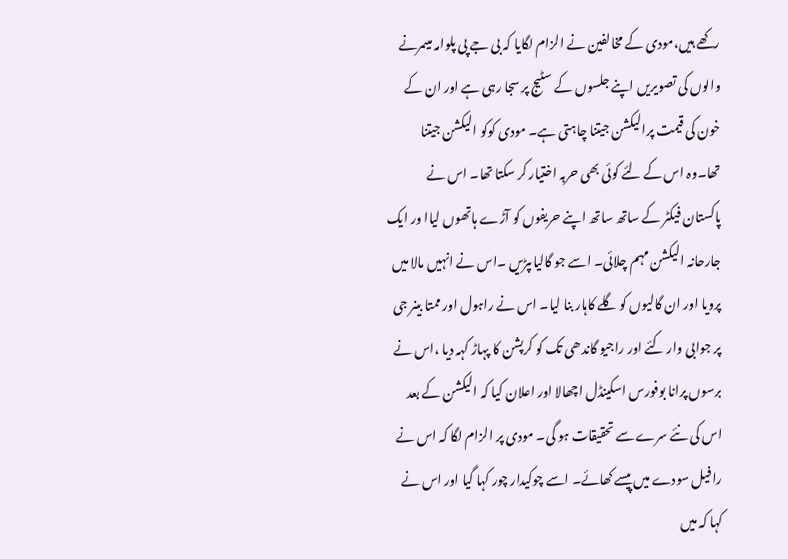رکھے ہیں،مودی کے مخالفین نے الزام لگایا کہ بی جے پی پلوامہ میںمرنے والوں کی تصویریں اپنے جلسوں کے سٹیج پر سجا رہی ہے اور ان کے خون کی قیمت پرالیکشن جیتنا چاہتی ہے۔ مودی کوکو الیکشن جیتنا تھا۔وہ اس کے لئے کوئی بھی حربہ اختیار کر سکتا تھا۔ اس نے پاکستان فیکٹر کے ساتھ ساتھ اپنے حریفوں کو آڑے ہاتھوں لیاا ور ایک جارحانہ الیکشن مہم چلائی۔ اسے جو گالیاںپڑیں ۔اس نے انہیں مالا میں پرویا اور ان گالیوں کو گلے کاہار بنا لیا۔ اس نے راہول اور ممتا بینر جی پر جوابی وار کئے اور راجیو گاندھی تک کو کرپشن کا پہاڑ کہہ دیا ،اس نے برسوں پرانا بوفورس اسکینڈل اچھالا اور اعلان کیا کہ الیکشن کے بعد اس کی نئے سرے سے تحقیقات ہو گی۔ مودی پر الزام لگا کہ اس نے رافیل سودے میں پیسے کھائے۔ اسے چوکیدار چور کہا گیا اور اس نے کہا کہ میں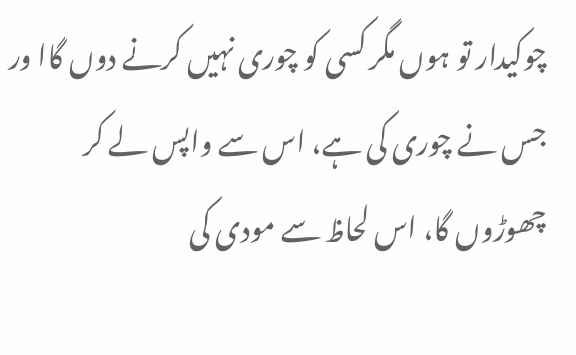چوکیدار تو ہوں مگر کسی کو چوری نہیں کرنے دوں گاا ور جس نے چوری کی ہے، اس سے واپس لے کر چھوڑوں گا، اس لحاظ سے مودی کی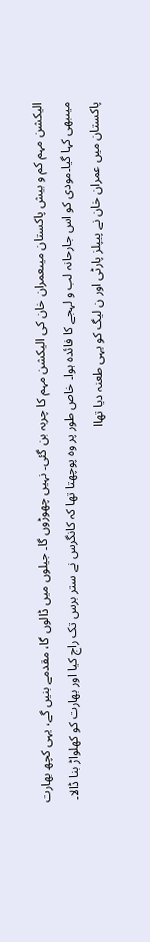الیکشن مہم کم و بیش پاکستان میںعمران خان کی الیکشن مہم کا چربہ بن گئی۔ نہیں چھوڑوں گا۔ جیلوں میں ڈالوں گا، مقدمے بنیں گے، یہی کچھ بھارت میںبھی کہا گیا۔مودی کو اس جارحانہ لب و لہجے کا فائدہ ہوا۔ خاص طور پر وہ پوچھتا تھا کہ کانگرس نے ستر برس تک راج کیا اور بھارت کو کھلواڑ بنا ڈالا۔ پاکستان میں عمران خان نے پیپلز پارٹی اور ن لیگ کو یہی طعنہ دیا تھاا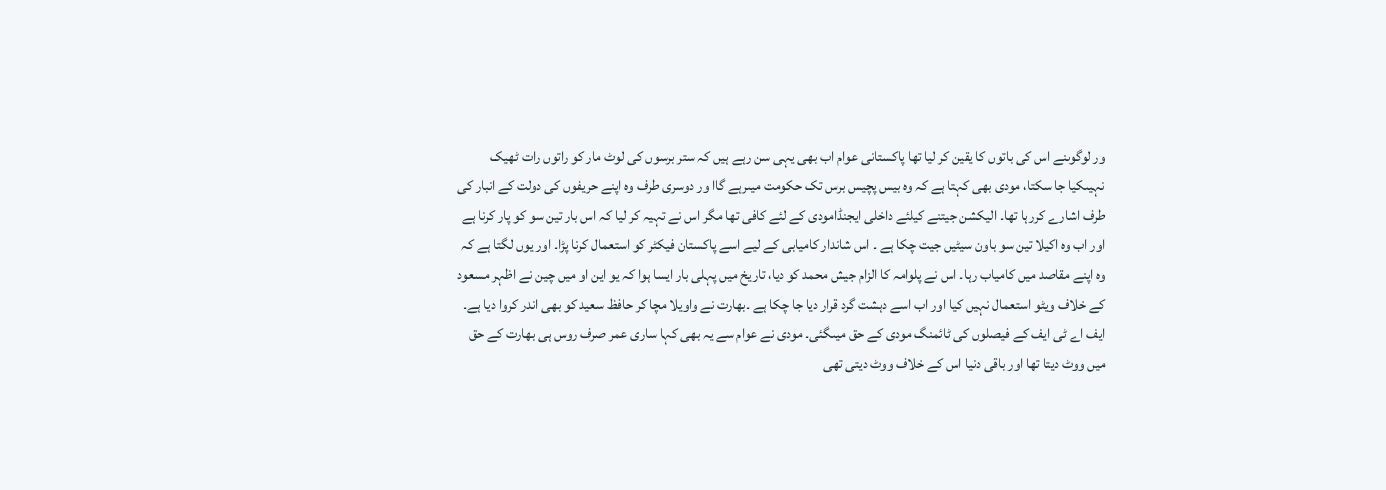ور لوگوںنے اس کی باتوں کا یقین کر لیا تھا پاکستانی عوام اب بھی یہی سن رہے ہیں کہ ستر برسوں کی لوٹ مار کو راتوں رات ٹھیک نہیںکیا جا سکتا، مودی بھی کہتا ہے کہ وہ بیس پچیس برس تک حکومت میںرہے گاا ور دوسری طرف وہ اپنے حریفوں کی دولت کے انبار کی طرف اشارے کررہا تھا۔ الیکشن جیتنے کیلئے داخلی ایجنڈامودی کے لئے کافی تھا مگر اس نے تہیہ کر لیا کہ اس بار تین سو کو پار کرنا ہے اور اب وہ اکیلا تین سو باون سیٹیں جیت چکا ہے ۔ اس شاندار کامیابی کے لیے اسے پاکستان فیکٹر کو استعمال کرنا پڑا۔ اور یوں لگتا ہے کہ وہ اپنے مقاصد میں کامیاب رہا۔ اس نے پلوامہ کا الزام جیش محمد کو دیا، تاریخ میں پہلی بار ایسا ہوا کہ یو این او میں چین نے اظہر مسعود کے خلاف ویٹو استعمال نہیں کیا اور اب اسے دہشت گرد قرار دیا جا چکا ہے ۔بھارت نے واویلا مچا کر حافظ سعید کو بھی اندر کروا دیا ہے۔ ایف اے ٹی ایف کے فیصلوں کی ٹائمنگ مودی کے حق میںگئی۔ مودی نے عوام سے یہ بھی کہا ساری عمر صرف روس ہی بھارت کے حق میں ووٹ دیتا تھا اور باقی دنیا اس کے خلاف ووٹ دیتی تھی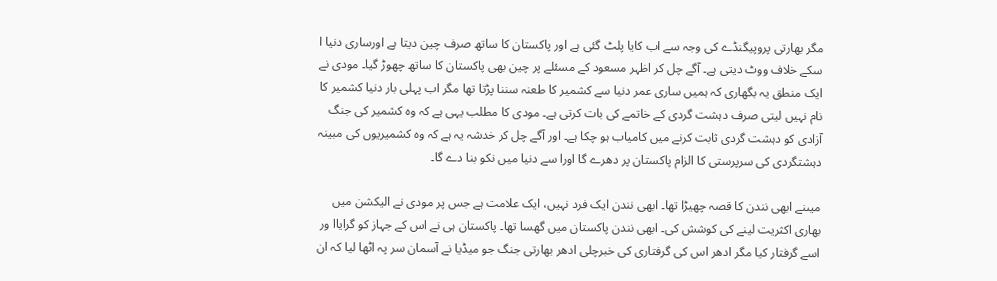مگر بھارتی پروپیگنڈے کی وجہ سے اب کایا پلٹ گئی ہے اور پاکستان کا ساتھ صرف چین دیتا ہے اورساری دنیا ا سکے خلاف ووٹ دیتی ہے۔ آگے چل کر اظہر مسعود کے مسئلے پر چین بھی پاکستان کا ساتھ چھوڑ گیا۔ مودی نے ایک منطق یہ بگھاری کہ ہمیں ساری عمر دنیا سے کشمیر کا طعنہ سننا پڑتا تھا مگر اب پہلی بار دنیا کشمیر کا نام نہیں لیتی صرف دہشت گردی کے خاتمے کی بات کرتی ہے۔ مودی کا مطلب یہی ہے کہ وہ کشمیر کی جنگ آزادی کو دہشت گردی ثابت کرنے میں کامیاب ہو چکا ہے۔ اور آگے چل کر خدشہ یہ ہے کہ وہ کشمیریوں کی مبینہ دہشتگردی کی سرپرستی کا الزام پاکستان پر دھرے گا اورا سے دنیا میں نکو بنا دے گا۔

میںنے ابھی نندن کا قصہ چھیڑا تھا۔ ابھی نندن ایک فرد نہیں، ایک علامت ہے جس پر مودی نے الیکشن میں بھاری اکثریت لینے کی کوشش کی۔ ابھی نندن پاکستان میں گھسا تھا۔ پاکستان ہی نے اس کے جہاز کو گرایاا ور اسے گرفتار کیا مگر ادھر اس کی گرفتاری کی خبرچلی ادھر بھارتی جنگ جو میڈیا نے آسمان سر پہ اٹھا لیا کہ ان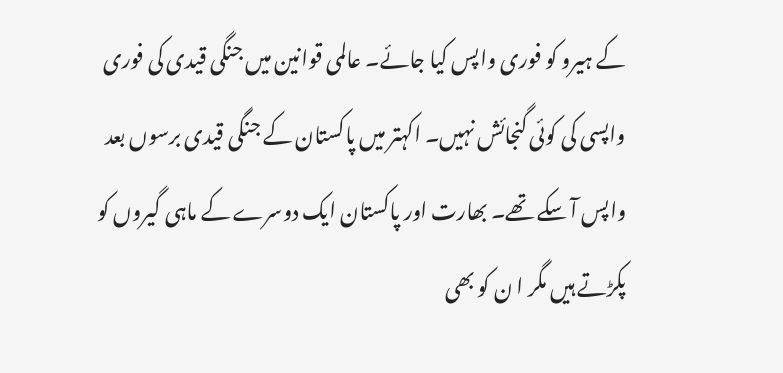کے ہیرو کو فوری واپس کیا جائے۔ عالمی قوانین میں جنگی قیدی کی فوری واپسی کی کوئی گنجائش نہیں۔ اکہتر میں پاکستان کے جنگی قیدی برسوں بعد واپس آ سکے تھے۔ بھارت اور پاکستان ایک دوسرے کے ماہی گیروں کو پکڑتے ہیں مگر ا ن کو بھی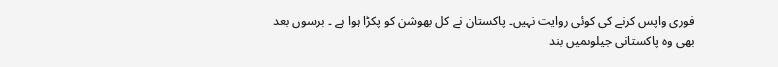فوری واپس کرنے کی کوئی روایت نہیں۔ پاکستان نے کل بھوشن کو پکڑا ہوا ہے ۔ برسوں بعد بھی وہ پاکستانی جیلوںمیں بند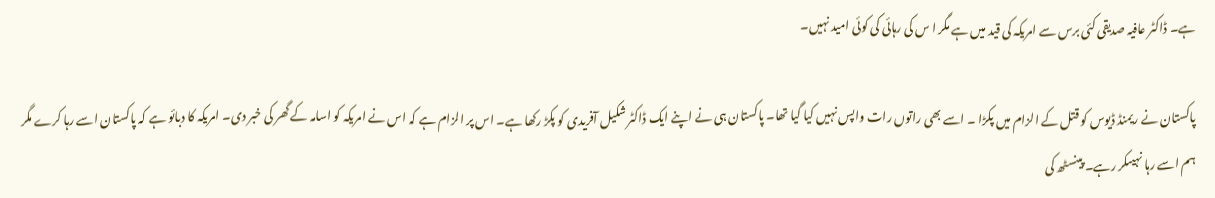ہے۔ ڈاکٹر عافیہ صدیقی کئی برس سے امریکہ کی قید میں ہے مگر ا س کی رہائی کی کوئی امید نہیں۔

پاکستان نے ریمنڈ ڈیوس کو قتل کے الزام میں پکڑا ۔ اسے بھی راتوں رات واپس نہیں کیا گیا تھا۔ پاکستان ہی نے اپنے ایک ڈاکٹر شکیل آفریدی کو پکڑ رکھا ہے۔ اس پر الزام ہے کہ اس نے امریکہ کو اسامہ کے گھر کی خبر دی۔ امریکہ کا دبائو ہے کہ پاکستان اسے رہا کرے مگر ہم اسے رہا نہیںکر رہے۔ پینسٹھ کی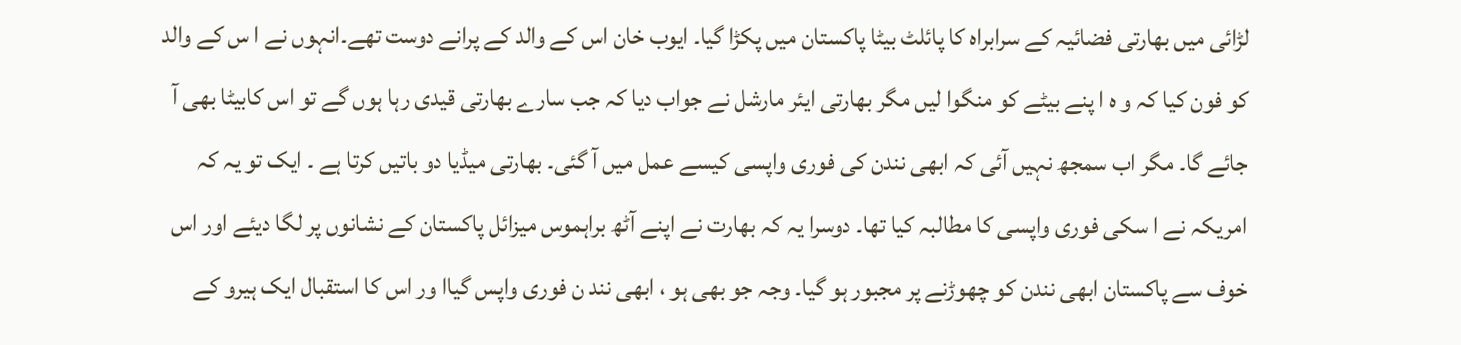لڑائی میں بھارتی فضائیہ کے سرابراہ کا پائلٹ بیٹا پاکستان میں پکڑا گیا۔ ایوب خان اس کے والد کے پرانے دوست تھے۔انہوں نے ا س کے والد کو فون کیا کہ و ہ ا پنے بیٹے کو منگوا لیں مگر بھارتی ایئر مارشل نے جواب دیا کہ جب سارے بھارتی قیدی رہا ہوں گے تو اس کابیٹا بھی آ جائے گا۔ مگر اب سمجھ نہیں آئی کہ ابھی نندن کی فوری واپسی کیسے عمل میں آ گئی۔ بھارتی میڈیا دو باتیں کرتا ہے ۔ ایک تو یہ کہ امریکہ نے ا سکی فوری واپسی کا مطالبہ کیا تھا۔ دوسرا یہ کہ بھارت نے اپنے آٹھ براہموس میزائل پاکستان کے نشانوں پر لگا دیئے اور اس خوف سے پاکستان ابھی نندن کو چھوڑنے پر مجبور ہو گیا۔ وجہ جو بھی ہو ، ابھی نند ن فوری واپس گیاا ور اس کا استقبال ایک ہیرو کے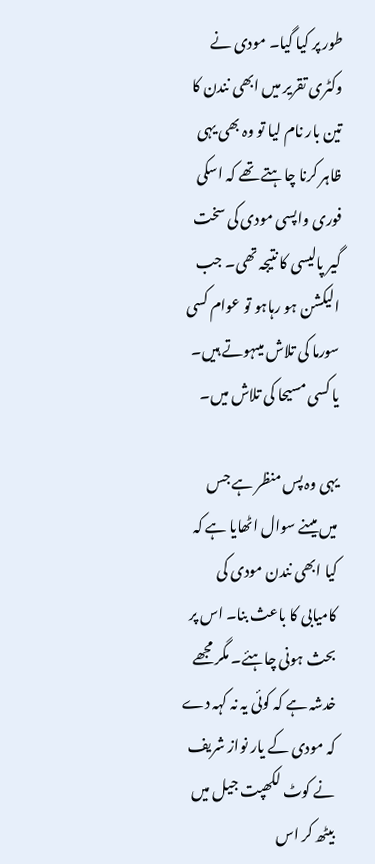طور پر کیا گیا۔ مودی نے وکٹری تقریر میں ابھی نندن کا تین بار نام لیا تو وہ بھی یہی ظاہر کرنا چاہتے تھے کہ اسکی فوری واپسی مودی کی سخت گیر پالیسی کا نتیجہ تھی۔ جب الیکشن ہو رہاہو تو عوام کسی سورما کی تلاش میںہوتے ہیں۔ یا کسی مسیحا کی تلاش میں۔

یہی وہ پس منظر ہے جس میں میںنے سوال اٹھایا ہے کہ کیا ابھی نندن مودی کی کامیابی کا باعث بنا۔ اس پر بحث ہونی چاہئے۔ مگر مجھے خدشہ ہے کہ کوئی یہ نہ کہہ دے کہ مودی کے یار نواز شریف نے کوٹ لکھپت جیل میں بیٹھ کر اس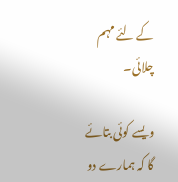کے لئے مہم چلائی۔

ویسے کوئی بتائے گا کہ ہمارے دو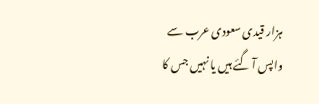ہزار قیدی سعودی عرب سے واپس آ گئے ہیں یا نہیں جس کا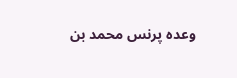وعدہ پرنس محمد بن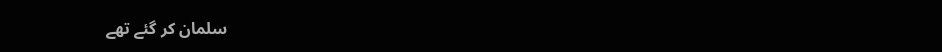سلمان کر گئے تھے